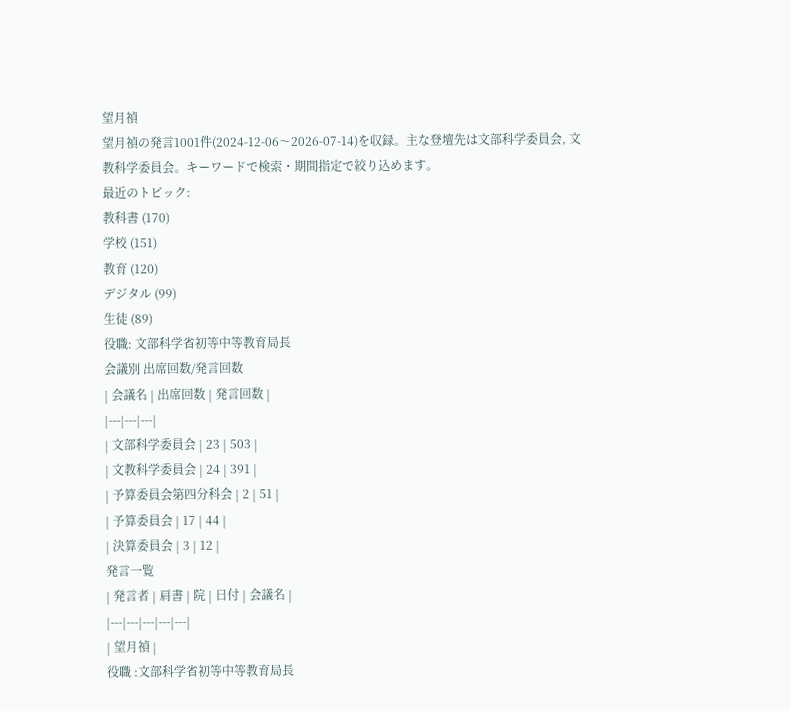望月禎
望月禎の発言1001件(2024-12-06〜2026-07-14)を収録。主な登壇先は文部科学委員会, 文教科学委員会。キーワードで検索・期間指定で絞り込めます。
最近のトピック:
教科書 (170)
学校 (151)
教育 (120)
デジタル (99)
生徒 (89)
役職: 文部科学省初等中等教育局長
会議別 出席回数/発言回数
| 会議名 | 出席回数 | 発言回数 |
|---|---|---|
| 文部科学委員会 | 23 | 503 |
| 文教科学委員会 | 24 | 391 |
| 予算委員会第四分科会 | 2 | 51 |
| 予算委員会 | 17 | 44 |
| 決算委員会 | 3 | 12 |
発言一覧
| 発言者 | 肩書 | 院 | 日付 | 会議名 |
|---|---|---|---|---|
| 望月禎 |
役職 :文部科学省初等中等教育局長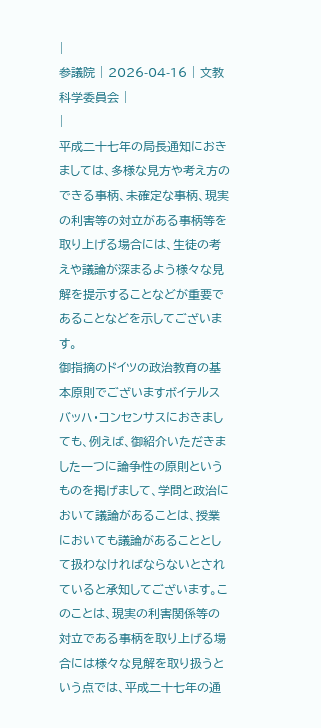|
参議院 | 2026-04-16 | 文教科学委員会 |
|
平成二十七年の局長通知におきましては、多様な見方や考え方のできる事柄、未確定な事柄、現実の利害等の対立がある事柄等を取り上げる場合には、生徒の考えや議論が深まるよう様々な見解を提示することなどが重要であることなどを示してございます。
御指摘のドイツの政治教育の基本原則でございますボイテルスバッハ・コンセンサスにおきましても、例えば、御紹介いただきました一つに論争性の原則というものを掲げまして、学問と政治において議論があることは、授業においても議論があることとして扱わなければならないとされていると承知してございます。このことは、現実の利害関係等の対立である事柄を取り上げる場合には様々な見解を取り扱うという点では、平成二十七年の通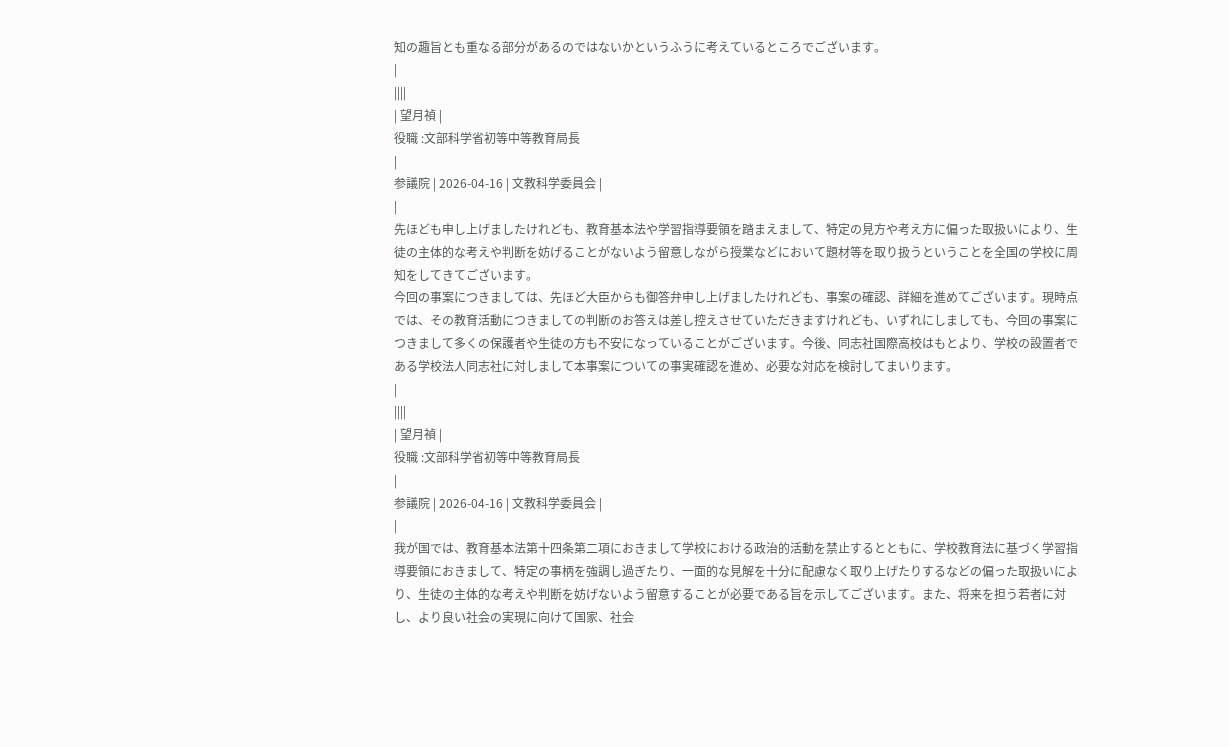知の趣旨とも重なる部分があるのではないかというふうに考えているところでございます。
|
||||
| 望月禎 |
役職 :文部科学省初等中等教育局長
|
参議院 | 2026-04-16 | 文教科学委員会 |
|
先ほども申し上げましたけれども、教育基本法や学習指導要領を踏まえまして、特定の見方や考え方に偏った取扱いにより、生徒の主体的な考えや判断を妨げることがないよう留意しながら授業などにおいて題材等を取り扱うということを全国の学校に周知をしてきてございます。
今回の事案につきましては、先ほど大臣からも御答弁申し上げましたけれども、事案の確認、詳細を進めてございます。現時点では、その教育活動につきましての判断のお答えは差し控えさせていただきますけれども、いずれにしましても、今回の事案につきまして多くの保護者や生徒の方も不安になっていることがございます。今後、同志社国際高校はもとより、学校の設置者である学校法人同志社に対しまして本事案についての事実確認を進め、必要な対応を検討してまいります。
|
||||
| 望月禎 |
役職 :文部科学省初等中等教育局長
|
参議院 | 2026-04-16 | 文教科学委員会 |
|
我が国では、教育基本法第十四条第二項におきまして学校における政治的活動を禁止するとともに、学校教育法に基づく学習指導要領におきまして、特定の事柄を強調し過ぎたり、一面的な見解を十分に配慮なく取り上げたりするなどの偏った取扱いにより、生徒の主体的な考えや判断を妨げないよう留意することが必要である旨を示してございます。また、将来を担う若者に対し、より良い社会の実現に向けて国家、社会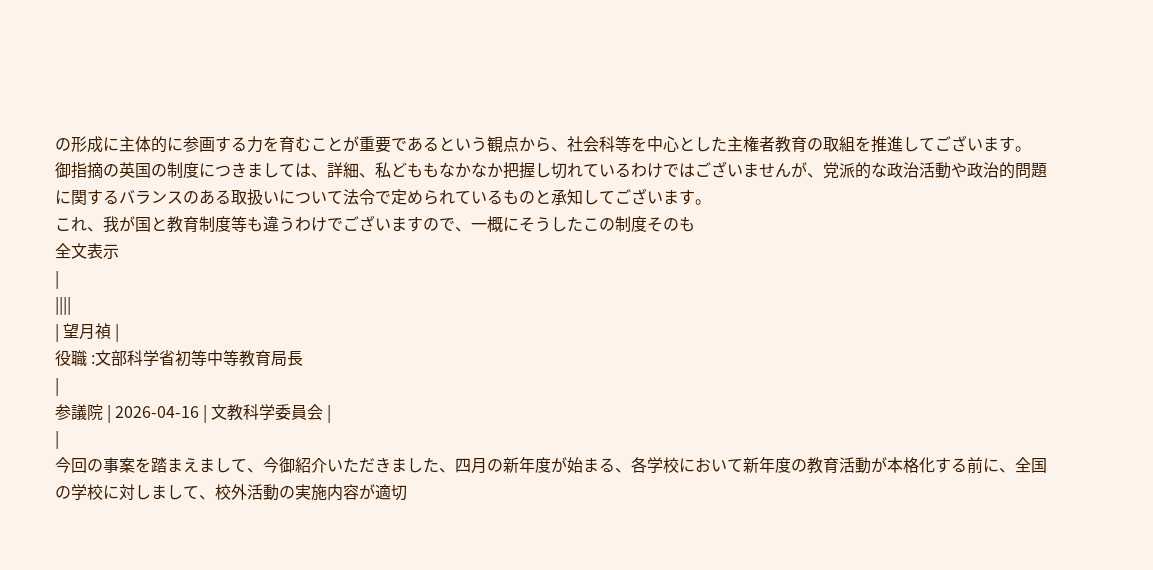の形成に主体的に参画する力を育むことが重要であるという観点から、社会科等を中心とした主権者教育の取組を推進してございます。
御指摘の英国の制度につきましては、詳細、私どももなかなか把握し切れているわけではございませんが、党派的な政治活動や政治的問題に関するバランスのある取扱いについて法令で定められているものと承知してございます。
これ、我が国と教育制度等も違うわけでございますので、一概にそうしたこの制度そのも
全文表示
|
||||
| 望月禎 |
役職 :文部科学省初等中等教育局長
|
参議院 | 2026-04-16 | 文教科学委員会 |
|
今回の事案を踏まえまして、今御紹介いただきました、四月の新年度が始まる、各学校において新年度の教育活動が本格化する前に、全国の学校に対しまして、校外活動の実施内容が適切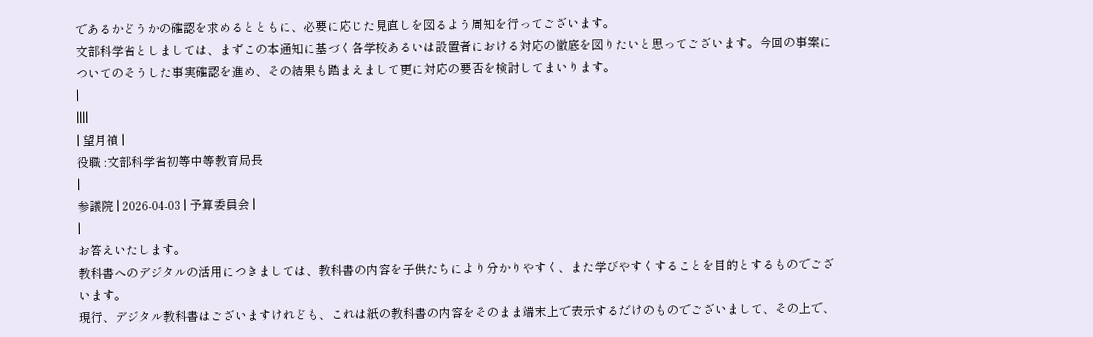であるかどうかの確認を求めるとともに、必要に応じた見直しを図るよう周知を行ってございます。
文部科学省としましては、まずこの本通知に基づく各学校あるいは設置者における対応の徹底を図りたいと思ってございます。今回の事案についてのそうした事実確認を進め、その結果も踏まえまして更に対応の要否を検討してまいります。
|
||||
| 望月禎 |
役職 :文部科学省初等中等教育局長
|
参議院 | 2026-04-03 | 予算委員会 |
|
お答えいたします。
教科書へのデジタルの活用につきましては、教科書の内容を子供たちにより分かりやすく、また学びやすくすることを目的とするものでございます。
現行、デジタル教科書はございますけれども、これは紙の教科書の内容をそのまま端末上で表示するだけのものでございまして、その上で、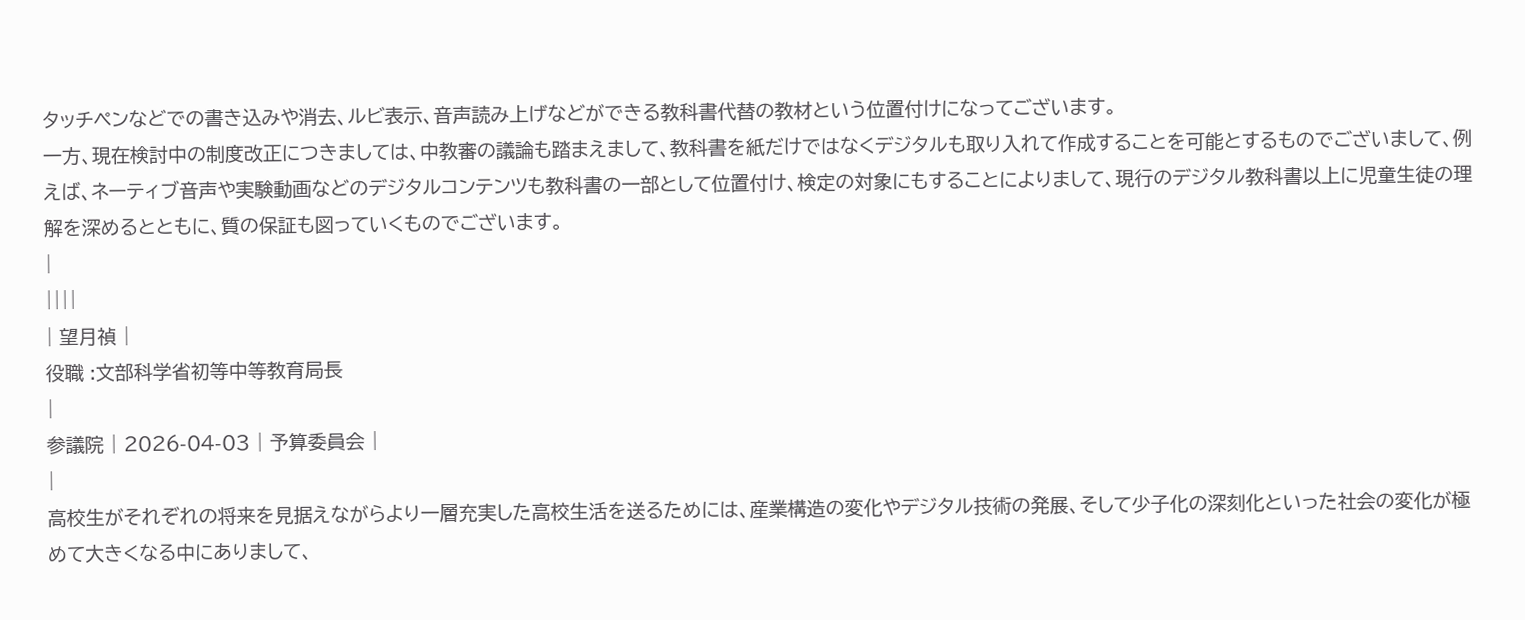タッチペンなどでの書き込みや消去、ルビ表示、音声読み上げなどができる教科書代替の教材という位置付けになってございます。
一方、現在検討中の制度改正につきましては、中教審の議論も踏まえまして、教科書を紙だけではなくデジタルも取り入れて作成することを可能とするものでございまして、例えば、ネーティブ音声や実験動画などのデジタルコンテンツも教科書の一部として位置付け、検定の対象にもすることによりまして、現行のデジタル教科書以上に児童生徒の理解を深めるとともに、質の保証も図っていくものでございます。
|
||||
| 望月禎 |
役職 :文部科学省初等中等教育局長
|
参議院 | 2026-04-03 | 予算委員会 |
|
高校生がそれぞれの将来を見据えながらより一層充実した高校生活を送るためには、産業構造の変化やデジタル技術の発展、そして少子化の深刻化といった社会の変化が極めて大きくなる中にありまして、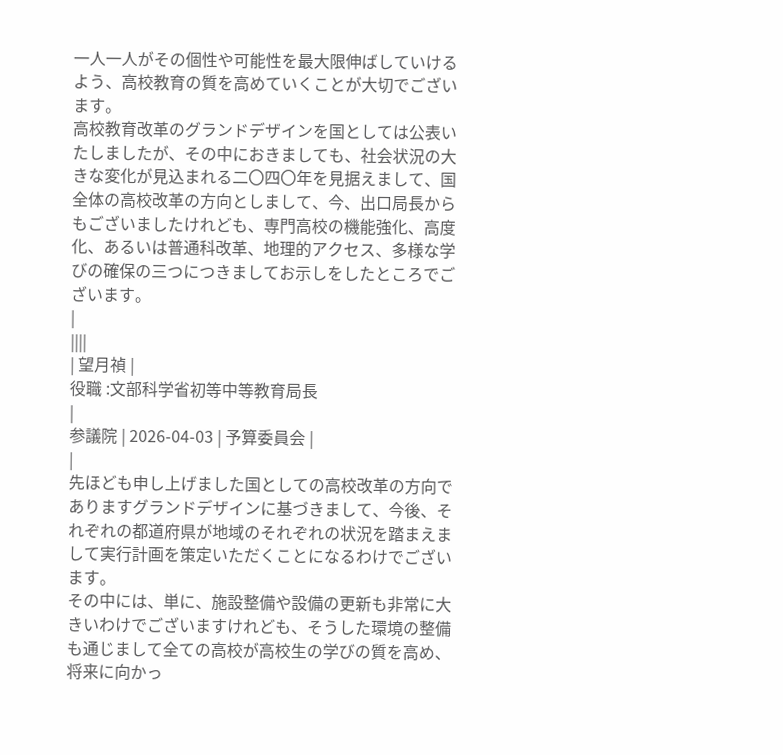一人一人がその個性や可能性を最大限伸ばしていけるよう、高校教育の質を高めていくことが大切でございます。
高校教育改革のグランドデザインを国としては公表いたしましたが、その中におきましても、社会状況の大きな変化が見込まれる二〇四〇年を見据えまして、国全体の高校改革の方向としまして、今、出口局長からもございましたけれども、専門高校の機能強化、高度化、あるいは普通科改革、地理的アクセス、多様な学びの確保の三つにつきましてお示しをしたところでございます。
|
||||
| 望月禎 |
役職 :文部科学省初等中等教育局長
|
参議院 | 2026-04-03 | 予算委員会 |
|
先ほども申し上げました国としての高校改革の方向でありますグランドデザインに基づきまして、今後、それぞれの都道府県が地域のそれぞれの状況を踏まえまして実行計画を策定いただくことになるわけでございます。
その中には、単に、施設整備や設備の更新も非常に大きいわけでございますけれども、そうした環境の整備も通じまして全ての高校が高校生の学びの質を高め、将来に向かっ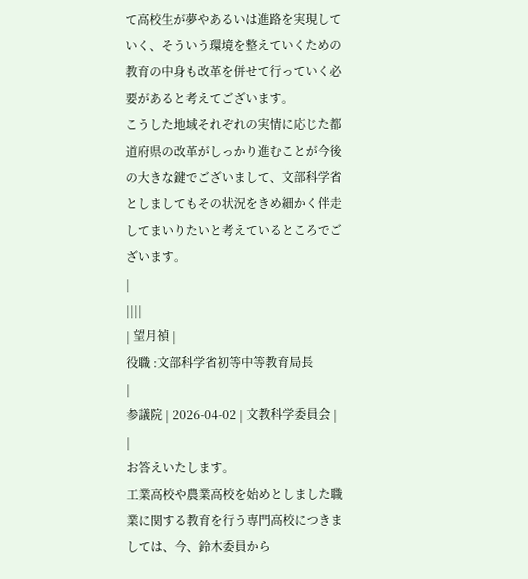て高校生が夢やあるいは進路を実現していく、そういう環境を整えていくための教育の中身も改革を併せて行っていく必要があると考えてございます。
こうした地域それぞれの実情に応じた都道府県の改革がしっかり進むことが今後の大きな鍵でございまして、文部科学省としましてもその状況をきめ細かく伴走してまいりたいと考えているところでございます。
|
||||
| 望月禎 |
役職 :文部科学省初等中等教育局長
|
参議院 | 2026-04-02 | 文教科学委員会 |
|
お答えいたします。
工業高校や農業高校を始めとしました職業に関する教育を行う専門高校につきましては、今、鈴木委員から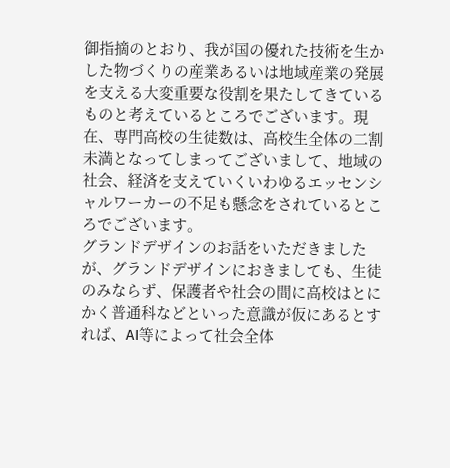御指摘のとおり、我が国の優れた技術を生かした物づくりの産業あるいは地域産業の発展を支える大変重要な役割を果たしてきているものと考えているところでございます。現在、専門高校の生徒数は、高校生全体の二割未満となってしまってございまして、地域の社会、経済を支えていくいわゆるエッセンシャルワーカーの不足も懸念をされているところでございます。
グランドデザインのお話をいただきましたが、グランドデザインにおきましても、生徒のみならず、保護者や社会の間に高校はとにかく普通科などといった意識が仮にあるとすれば、AI等によって社会全体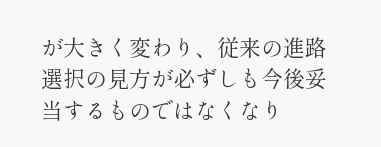が大きく変わり、従来の進路選択の見方が必ずしも今後妥当するものではなくなり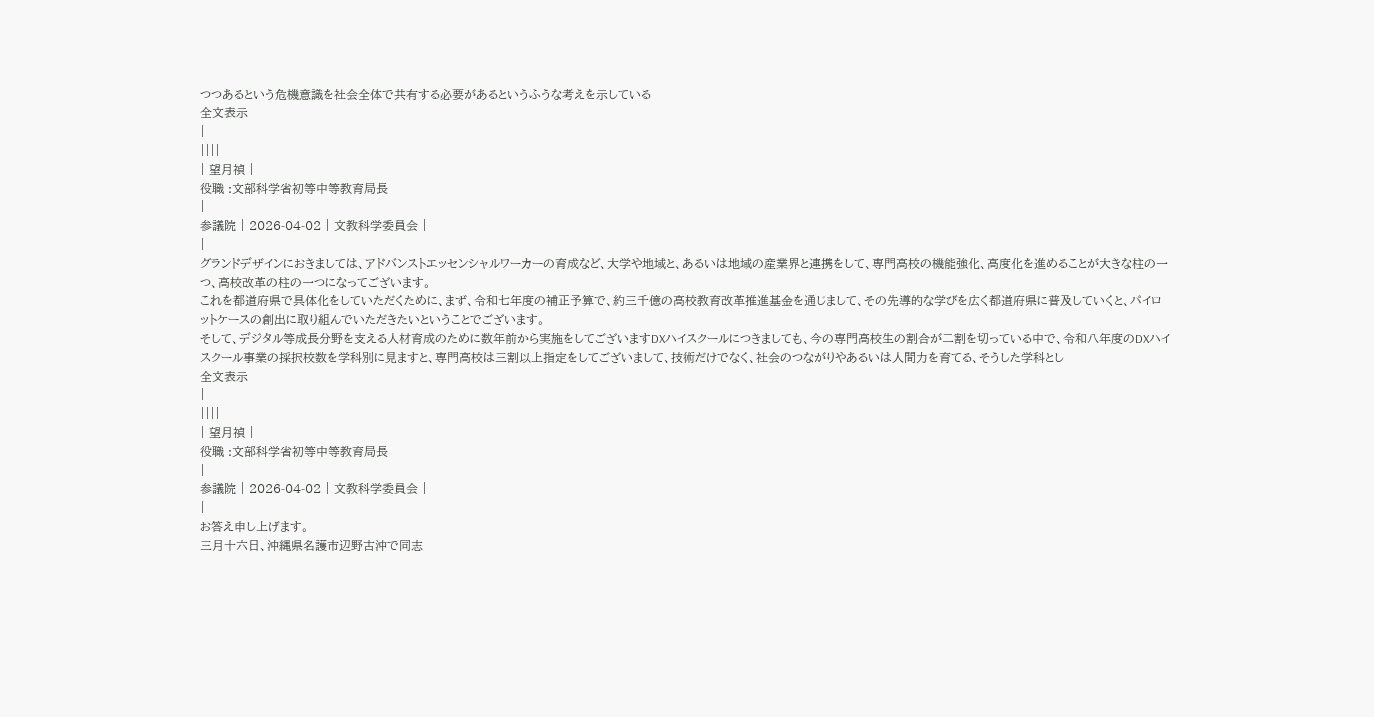つつあるという危機意識を社会全体で共有する必要があるというふうな考えを示している
全文表示
|
||||
| 望月禎 |
役職 :文部科学省初等中等教育局長
|
参議院 | 2026-04-02 | 文教科学委員会 |
|
グランドデザインにおきましては、アドバンストエッセンシャルワーカーの育成など、大学や地域と、あるいは地域の産業界と連携をして、専門高校の機能強化、高度化を進めることが大きな柱の一つ、高校改革の柱の一つになってございます。
これを都道府県で具体化をしていただくために、まず、令和七年度の補正予算で、約三千億の高校教育改革推進基金を通じまして、その先導的な学びを広く都道府県に普及していくと、パイロットケースの創出に取り組んでいただきたいということでございます。
そして、デジタル等成長分野を支える人材育成のために数年前から実施をしてございますDXハイスクールにつきましても、今の専門高校生の割合が二割を切っている中で、令和八年度のDXハイスクール事業の採択校数を学科別に見ますと、専門高校は三割以上指定をしてございまして、技術だけでなく、社会のつながりやあるいは人間力を育てる、そうした学科とし
全文表示
|
||||
| 望月禎 |
役職 :文部科学省初等中等教育局長
|
参議院 | 2026-04-02 | 文教科学委員会 |
|
お答え申し上げます。
三月十六日、沖縄県名護市辺野古沖で同志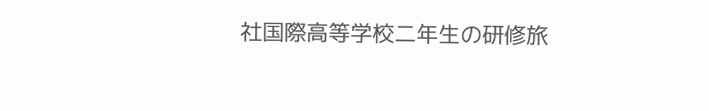社国際高等学校二年生の研修旅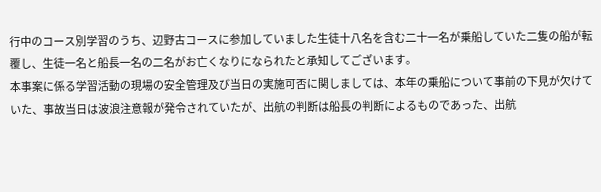行中のコース別学習のうち、辺野古コースに参加していました生徒十八名を含む二十一名が乗船していた二隻の船が転覆し、生徒一名と船長一名の二名がお亡くなりになられたと承知してございます。
本事案に係る学習活動の現場の安全管理及び当日の実施可否に関しましては、本年の乗船について事前の下見が欠けていた、事故当日は波浪注意報が発令されていたが、出航の判断は船長の判断によるものであった、出航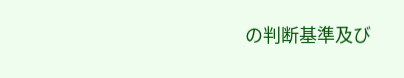の判断基準及び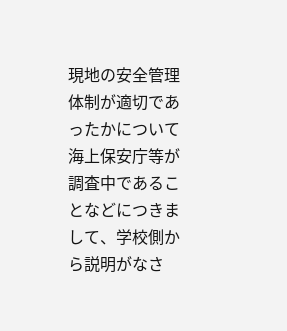現地の安全管理体制が適切であったかについて海上保安庁等が調査中であることなどにつきまして、学校側から説明がなさ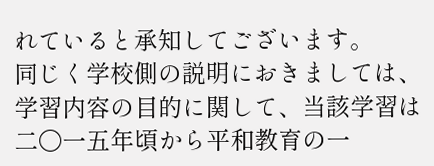れていると承知してございます。
同じく学校側の説明におきましては、学習内容の目的に関して、当該学習は二〇一五年頃から平和教育の一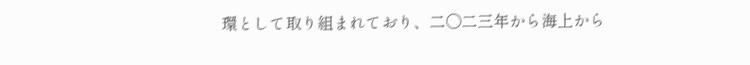環として取り組まれており、二〇二三年から海上から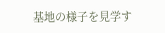基地の様子を見学す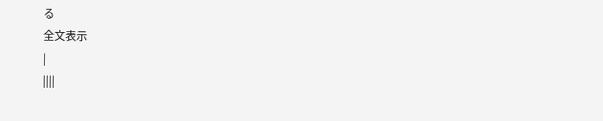る
全文表示
|
||||